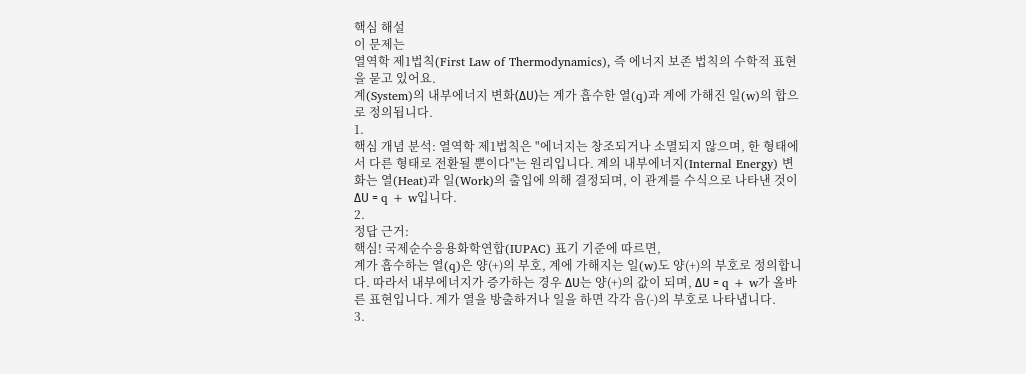핵심 해설
이 문제는
열역학 제1법칙(First Law of Thermodynamics), 즉 에너지 보존 법칙의 수학적 표현을 묻고 있어요.
계(System)의 내부에너지 변화(ΔU)는 계가 흡수한 열(q)과 계에 가해진 일(w)의 합으로 정의됩니다.
1.
핵심 개념 분석: 열역학 제1법칙은 "에너지는 창조되거나 소멸되지 않으며, 한 형태에서 다른 형태로 전환될 뿐이다"는 원리입니다. 계의 내부에너지(Internal Energy) 변화는 열(Heat)과 일(Work)의 출입에 의해 결정되며, 이 관계를 수식으로 나타낸 것이 ΔU = q + w입니다.
2.
정답 근거:
핵심! 국제순수응용화학연합(IUPAC) 표기 기준에 따르면,
계가 흡수하는 열(q)은 양(+)의 부호, 계에 가해지는 일(w)도 양(+)의 부호로 정의합니다. 따라서 내부에너지가 증가하는 경우 ΔU는 양(+)의 값이 되며, ΔU = q + w가 올바른 표현입니다. 계가 열을 방출하거나 일을 하면 각각 음(-)의 부호로 나타냅니다.
3.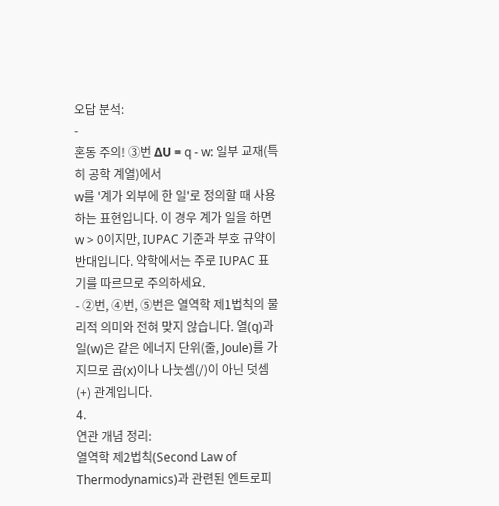오답 분석:
-
혼동 주의! ③번 ΔU = q - w: 일부 교재(특히 공학 계열)에서
w를 '계가 외부에 한 일'로 정의할 때 사용하는 표현입니다. 이 경우 계가 일을 하면 w > 0이지만, IUPAC 기준과 부호 규약이 반대입니다. 약학에서는 주로 IUPAC 표기를 따르므로 주의하세요.
- ②번, ④번, ⑤번은 열역학 제1법칙의 물리적 의미와 전혀 맞지 않습니다. 열(q)과 일(w)은 같은 에너지 단위(줄, Joule)를 가지므로 곱(x)이나 나눗셈(/)이 아닌 덧셈(+) 관계입니다.
4.
연관 개념 정리:
열역학 제2법칙(Second Law of Thermodynamics)과 관련된 엔트로피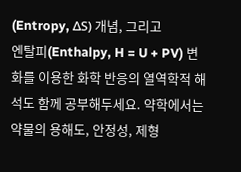(Entropy, ΔS) 개념, 그리고
엔탈피(Enthalpy, H = U + PV) 변화를 이용한 화학 반응의 열역학적 해석도 함께 공부해두세요. 약학에서는 약물의 용해도, 안정성, 제형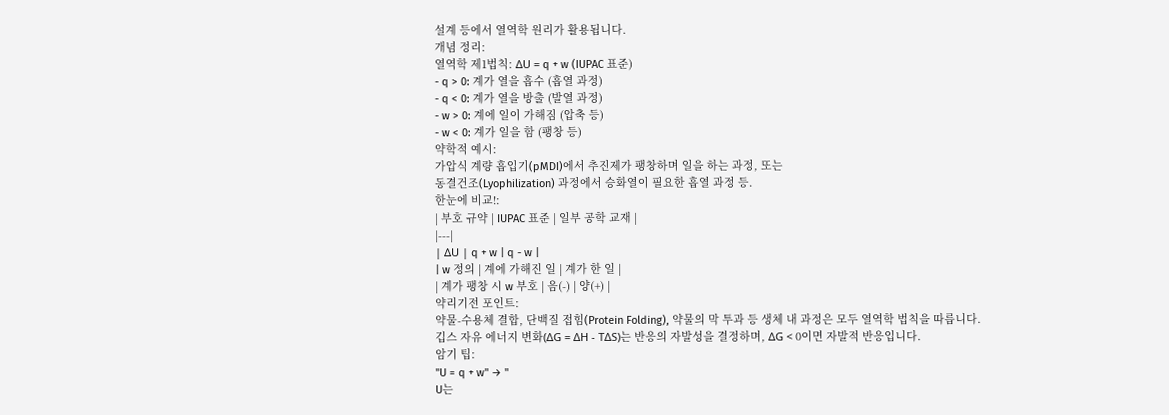설계 등에서 열역학 원리가 활용됩니다.
개념 정리:
열역학 제1법칙: ΔU = q + w (IUPAC 표준)
- q > 0: 계가 열을 흡수 (흡열 과정)
- q < 0: 계가 열을 방출 (발열 과정)
- w > 0: 계에 일이 가해짐 (압축 등)
- w < 0: 계가 일을 함 (팽창 등)
약학적 예시:
가압식 계량 흡입기(pMDI)에서 추진제가 팽창하며 일을 하는 과정, 또는
동결건조(Lyophilization) 과정에서 승화열이 필요한 흡열 과정 등.
한눈에 비교!:
| 부호 규약 | IUPAC 표준 | 일부 공학 교재 |
|---|
| ΔU | q + w | q - w |
| w 정의 | 계에 가해진 일 | 계가 한 일 |
| 계가 팽창 시 w 부호 | 음(-) | 양(+) |
약리기전 포인트:
약물-수용체 결합, 단백질 접힘(Protein Folding), 약물의 막 투과 등 생체 내 과정은 모두 열역학 법칙을 따릅니다.
깁스 자유 에너지 변화(ΔG = ΔH - TΔS)는 반응의 자발성을 결정하며, ΔG < 0이면 자발적 반응입니다.
암기 팁:
"U = q + w" → "
U는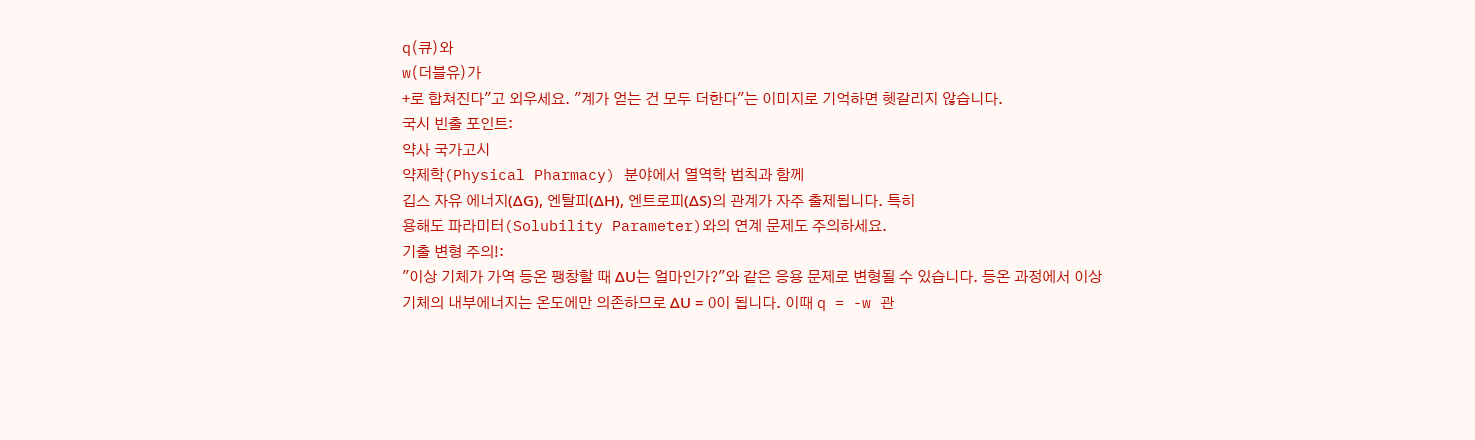q(큐)와
w(더블유)가
+로 합쳐진다"고 외우세요. "계가 얻는 건 모두 더한다"는 이미지로 기억하면 헷갈리지 않습니다.
국시 빈출 포인트:
약사 국가고시
약제학(Physical Pharmacy) 분야에서 열역학 법칙과 함께
깁스 자유 에너지(ΔG), 엔탈피(ΔH), 엔트로피(ΔS)의 관계가 자주 출제됩니다. 특히
용해도 파라미터(Solubility Parameter)와의 연계 문제도 주의하세요.
기출 변형 주의!:
"이상 기체가 가역 등온 팽창할 때 ΔU는 얼마인가?"와 같은 응용 문제로 변형될 수 있습니다. 등온 과정에서 이상 기체의 내부에너지는 온도에만 의존하므로 ΔU = 0이 됩니다. 이때 q = -w 관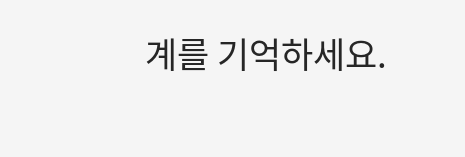계를 기억하세요.